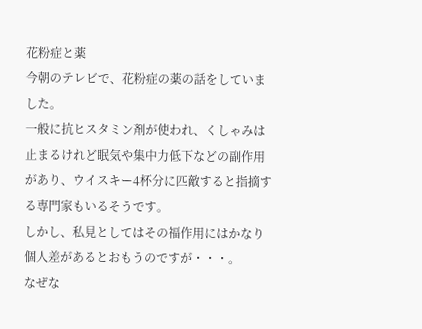花粉症と薬
今朝のテレビで、花粉症の薬の話をしていました。
一般に抗ヒスタミン剤が使われ、くしゃみは止まるけれど眠気や集中力低下などの副作用があり、ウイスキー4杯分に匹敵すると指摘する専門家もいるそうです。
しかし、私見としてはその福作用にはかなり個人差があるとおもうのですが・・・。
なぜな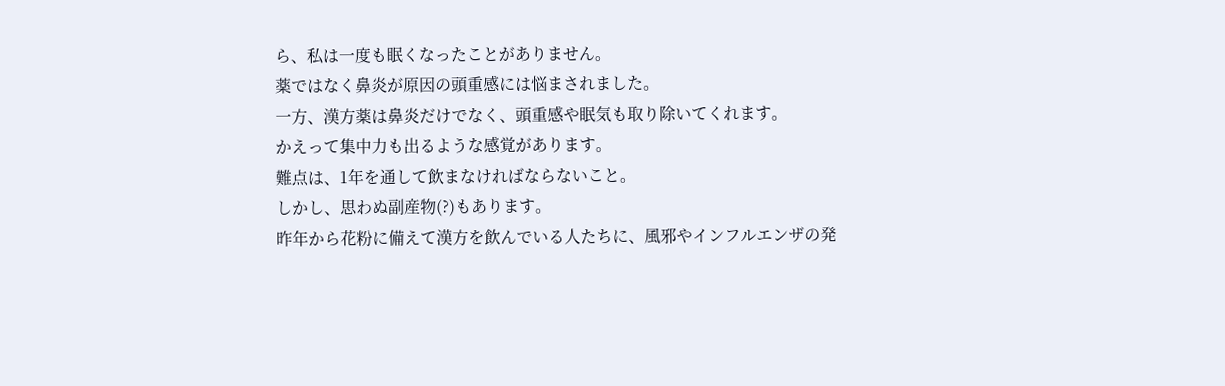ら、私は一度も眠くなったことがありません。
薬ではなく鼻炎が原因の頭重感には悩まされました。
一方、漢方薬は鼻炎だけでなく、頭重感や眠気も取り除いてくれます。
かえって集中力も出るような感覚があります。
難点は、1年を通して飲まなければならないこと。
しかし、思わぬ副産物(?)もあります。
昨年から花粉に備えて漢方を飲んでいる人たちに、風邪やインフルエンザの発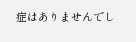症はありませんでし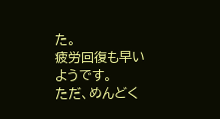た。
疲労回復も早いようです。
ただ、めんどく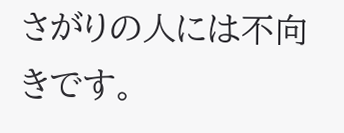さがりの人には不向きです。